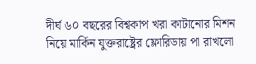দীর্ঘ ৬০ বছরের বিশ্বকাপ খরা কাটানোর মিশন নিয়ে মার্কিন যুক্তরাষ্ট্রের ফ্লোরিডায় পা রাখলো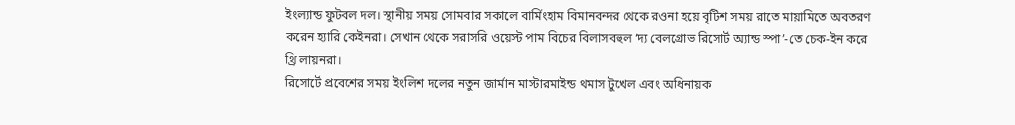ইংল্যান্ড ফুটবল দল। স্থানীয় সময় সোমবার সকালে বার্মিংহাম বিমানবন্দর থেকে রওনা হয়ে বৃটিশ সময় রাতে মায়ামিতে অবতরণ করেন হ্যারি কেইনরা। সেখান থেকে সরাসরি ওয়েস্ট পাম বিচের বিলাসবহুল ‘দ্য বেলগ্রোভ রিসোর্ট অ্যান্ড স্পা’-তে চেক-ইন করে থ্রি লায়নরা।
রিসোর্টে প্রবেশের সময় ইংলিশ দলের নতুন জার্মান মাস্টারমাইন্ড থমাস টুখেল এবং অধিনায়ক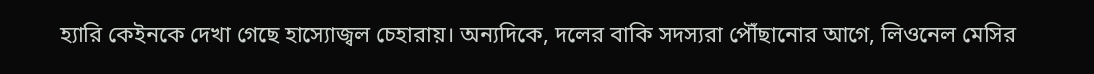হ্যারি কেইনকে দেখা গেছে হাস্যোজ্বল চেহারায়। অন্যদিকে, দলের বাকি সদস্যরা পৌঁছানোর আগে, লিওনেল মেসির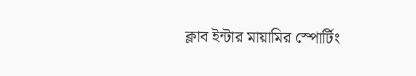ক্লাব ইন্টার মায়ামির স্পোর্টিং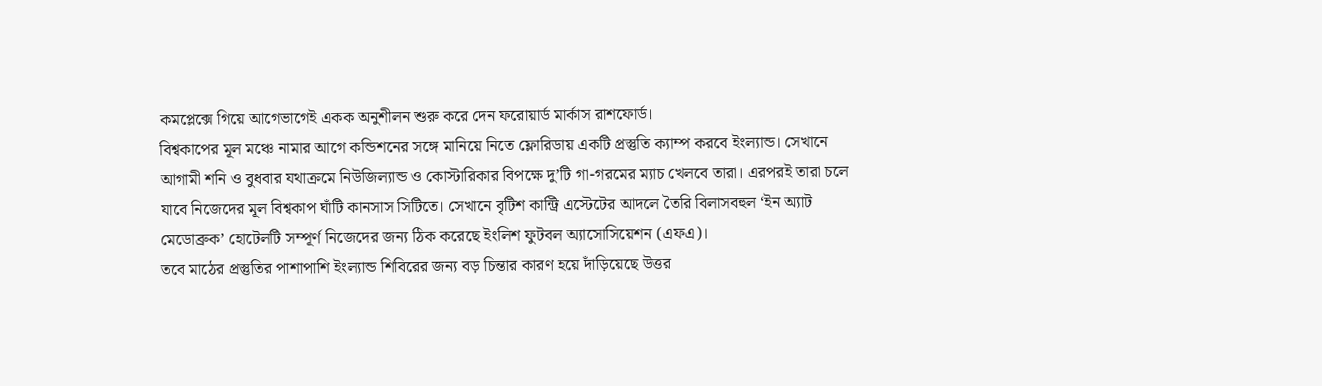কমপ্লেক্সে গিয়ে আগেভাগেই একক অনুশীলন শুরু করে দেন ফরোয়ার্ড মার্কাস রাশফোর্ড।
বিশ্বকাপের মূল মঞ্চে নামার আগে কন্ডিশনের সঙ্গে মানিয়ে নিতে ফ্লোরিডায় একটি প্রস্তুতি ক্যাম্প করবে ইংল্যান্ড। সেখানে আগামী শনি ও বুধবার যথাক্রমে নিউজিল্যান্ড ও কোস্টারিকার বিপক্ষে দু’টি গা-গরমের ম্যাচ খেলবে তারা। এরপরই তারা চলে যাবে নিজেদের মূল বিশ্বকাপ ঘাঁটি কানসাস সিটিতে। সেখানে বৃটিশ কান্ট্রি এস্টেটের আদলে তৈরি বিলাসবহুল ‘ইন অ্যাট মেডোব্রুক’ হোটেলটি সম্পূর্ণ নিজেদের জন্য ঠিক করেছে ইংলিশ ফুটবল অ্যাসোসিয়েশন (এফএ)।
তবে মাঠের প্রস্তুতির পাশাপাশি ইংল্যান্ড শিবিরের জন্য বড় চিন্তার কারণ হয়ে দাঁড়িয়েছে উত্তর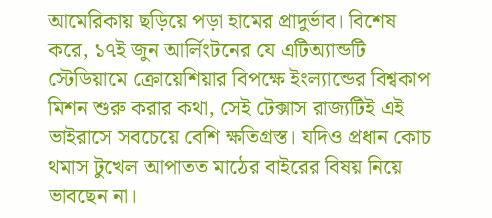আমেরিকায় ছড়িয়ে পড়া হামের প্রাদুর্ভাব। বিশেষ করে, ১৭ই জুন আর্লিংটনের যে এটিঅ্যান্ডটি স্টেডিয়ামে ক্রোয়েশিয়ার বিপক্ষে ইংল্যান্ডের বিশ্বকাপ মিশন শুরু করার কথা, সেই টেক্সাস রাজ্যটিই এই ভাইরাসে সবচেয়ে বেশি ক্ষতিগ্রস্ত। যদিও প্রধান কোচ থমাস টুখেল আপাতত মাঠের বাইরের বিষয় নিয়ে ভাবছেন না।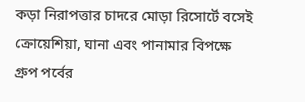কড়া নিরাপত্তার চাদরে মোড়া রিসোর্টে বসেই ক্রোয়েশিয়া, ঘানা এবং পানামার বিপক্ষে গ্রুপ পর্বের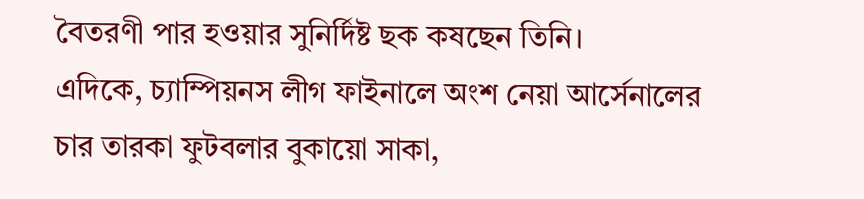বৈতরণী পার হওয়ার সুনির্দিষ্ট ছক কষছেন তিনি।
এদিকে, চ্যাম্পিয়নস লীগ ফাইনালে অংশ নেয়া আর্সেনালের চার তারকা ফুটবলার বুকায়ো সাকা,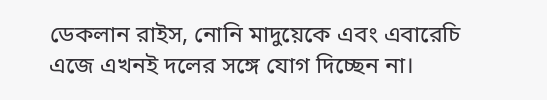ডেকলান রাইস, নোনি মাদুয়েকে এবং এবারেচি এজে এখনই দলের সঙ্গে যোগ দিচ্ছেন না।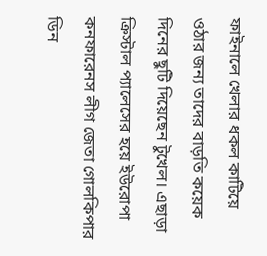ফাইনালে খেলার ধকল কাটিয়ে ওঠার জন্য তাদের বাড়তি কয়েক দিনের ছুটি দিয়েছেন টুখেল। এছাড়া ক্রিস্টাল প্যালেসের হয়ে ইউরোপা কনফারেনস লীগ জেতা গোলকিপার ডিন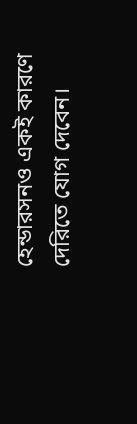হেন্ডারসনও একই কারণে দেরিতে যোগ দেবেন।